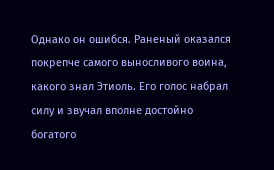Однако он ошибся. Раненый оказался покрепче самого выносливого воина, какого знал Этиоль. Его голос набрал силу и звучал вполне достойно богатого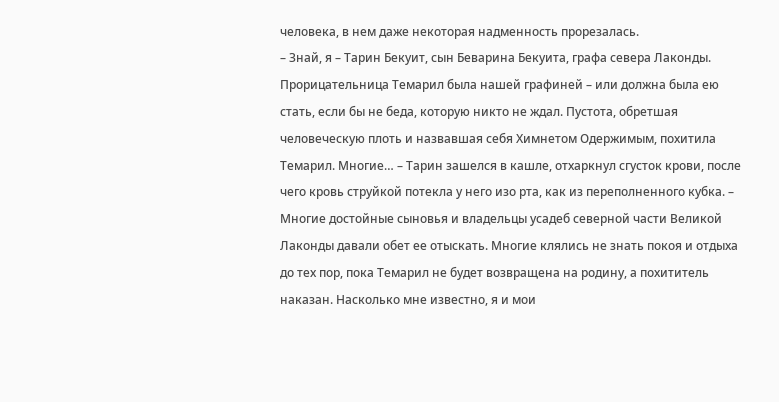человека, в нем даже некоторая надменность прорезалась.
– Знай, я – Тарин Бекуит, сын Беварина Бекуита, графа севера Лаконды. Прорицательница Темарил была нашей графиней – или должна была ею стать, если бы не беда, которую никто не ждал. Пустота, обретшая человеческую плоть и назвавшая себя Химнетом Одержимым, похитила Темарил. Многие… – Тарин зашелся в кашле, отхаркнул сгусток крови, после чего кровь струйкой потекла у него изо рта, как из переполненного кубка. – Многие достойные сыновья и владельцы усадеб северной части Великой Лаконды давали обет ее отыскать. Многие клялись не знать покоя и отдыха до тех пор, пока Темарил не будет возвращена на родину, а похититель наказан. Насколько мне известно, я и мои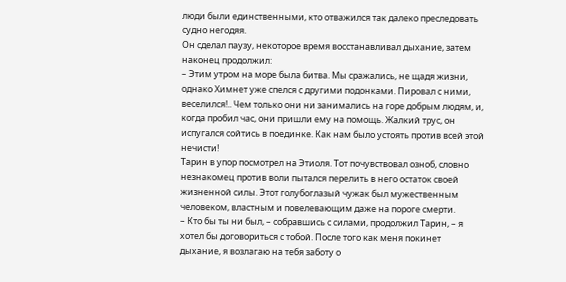люди были единственными, кто отважился так далеко преследовать судно негодяя.
Он сделал паузу, некоторое время восстанавливал дыхание, затем наконец продолжил:
– Этим утром на море была битва. Мы сражались, не щадя жизни, однако Химнет уже спелся с другими подонками. Пировал с ними, веселился!.. Чем только они ни занимались на горе добрым людям, и, когда пробил час, они пришли ему на помощь. Жалкий трус, он испугался сойтись в поединке. Как нам было устоять против всей этой нечисти!
Тарин в упор посмотрел на Этиоля. Тот почувствовал озноб, словно незнакомец против воли пытался перелить в него остаток своей жизненной силы. Этот голубоглазый чужак был мужественным человеком, властным и повелевающим даже на пороге смерти.
– Кто бы ты ни был, – собравшись с силами, продолжил Тарин, – я хотел бы договориться с тобой. После того как меня покинет дыхание, я возлагаю на тебя заботу о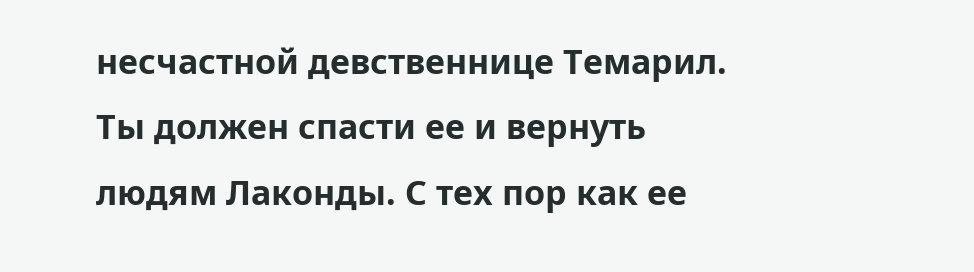несчастной девственнице Темарил. Ты должен спасти ее и вернуть людям Лаконды. С тех пор как ее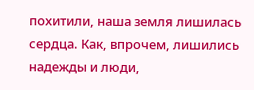похитили, наша земля лишилась сердца. Как, впрочем, лишились надежды и люди,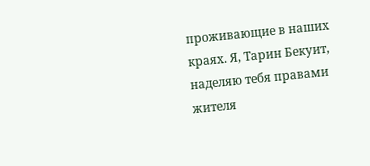проживающие в наших краях. Я, Тарин Бекуит, наделяю тебя правами жителя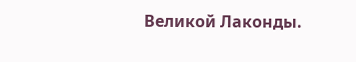Великой Лаконды.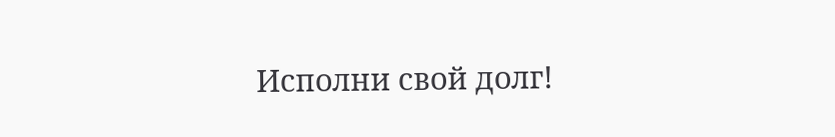Исполни свой долг!